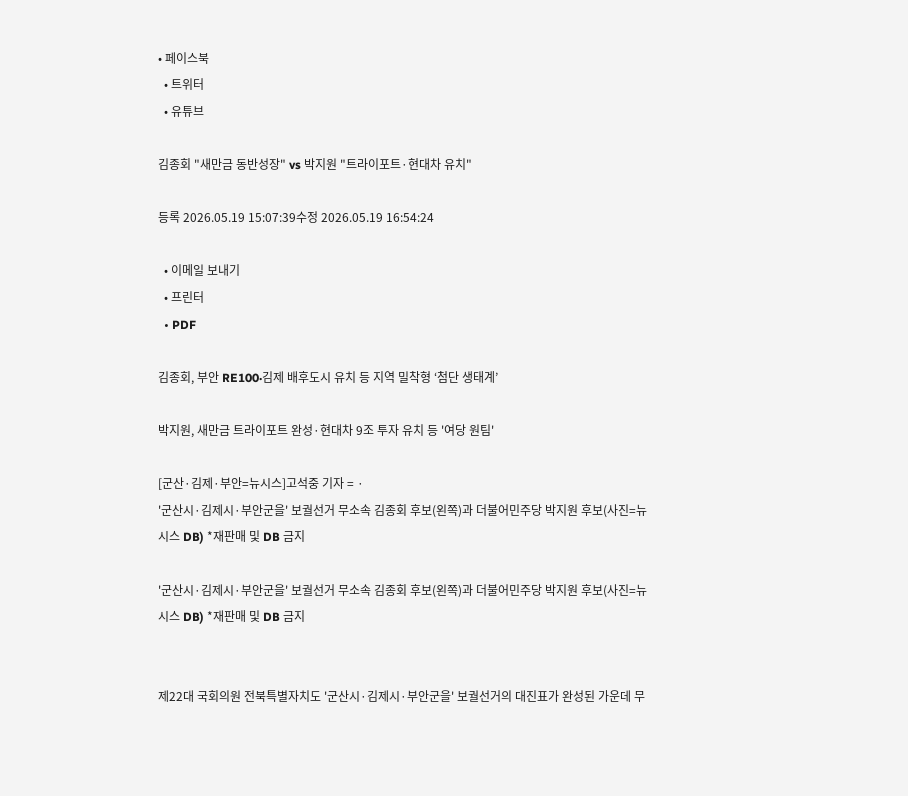• 페이스북
  • 트위터
  • 유튜브

김종회 "새만금 동반성장" vs 박지원 "트라이포트·현대차 유치"

등록 2026.05.19 15:07:39수정 2026.05.19 16:54:24

  • 이메일 보내기
  • 프린터
  • PDF

김종회, 부안 RE100·김제 배후도시 유치 등 지역 밀착형 ‘첨단 생태계’

박지원, 새만금 트라이포트 완성·현대차 9조 투자 유치 등 '여당 원팀'

[군산·김제·부안=뉴시스]고석중 기자 = ·
'군산시·김제시·부안군을' 보궐선거 무소속 김종회 후보(왼쪽)과 더불어민주당 박지원 후보(사진=뉴시스 DB) *재판매 및 DB 금지

'군산시·김제시·부안군을' 보궐선거 무소속 김종회 후보(왼쪽)과 더불어민주당 박지원 후보(사진=뉴시스 DB) *재판매 및 DB 금지


제22대 국회의원 전북특별자치도 '군산시·김제시·부안군을' 보궐선거의 대진표가 완성된 가운데 무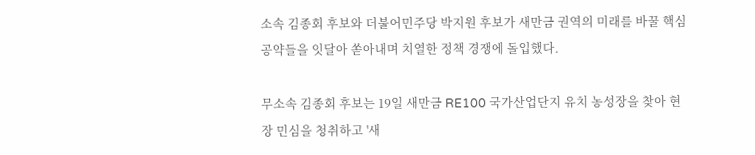소속 김종회 후보와 더불어민주당 박지원 후보가 새만금 권역의 미래를 바꿀 핵심 공약들을 잇달아 쏟아내며 치열한 정책 경쟁에 돌입했다.

무소속 김종회 후보는 19일 새만금 RE100 국가산업단지 유치 농성장을 찾아 현장 민심을 청취하고 '새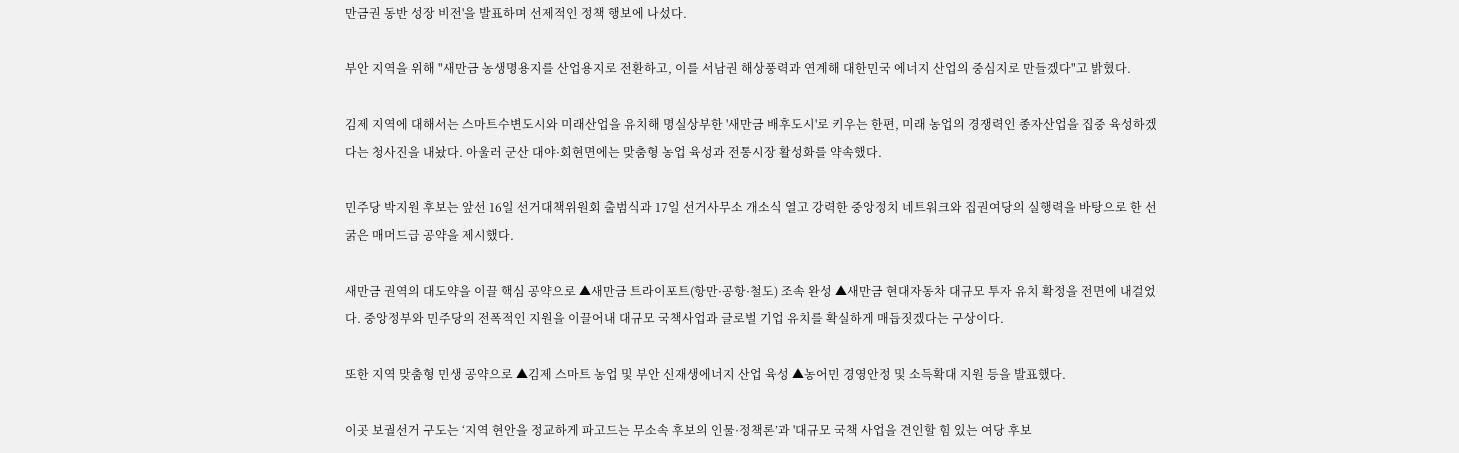만금권 동반 성장 비전'을 발표하며 선제적인 정책 행보에 나섰다.

부안 지역을 위해 "새만금 농생명용지를 산업용지로 전환하고, 이를 서남권 해상풍력과 연계해 대한민국 에너지 산업의 중심지로 만들겠다"고 밝혔다.

김제 지역에 대해서는 스마트수변도시와 미래산업을 유치해 명실상부한 '새만금 배후도시'로 키우는 한편, 미래 농업의 경쟁력인 종자산업을 집중 육성하겠다는 청사진을 내놨다. 아울러 군산 대야·회현면에는 맞춤형 농업 육성과 전통시장 활성화를 약속했다.

민주당 박지원 후보는 앞선 16일 선거대책위원회 출범식과 17일 선거사무소 개소식 열고 강력한 중앙정치 네트워크와 집권여당의 실행력을 바탕으로 한 선 굵은 매머드급 공약을 제시했다.

새만금 권역의 대도약을 이끌 핵심 공약으로 ▲새만금 트라이포트(항만·공항·철도) 조속 완성 ▲새만금 현대자동차 대규모 투자 유치 확정을 전면에 내걸었다. 중앙정부와 민주당의 전폭적인 지원을 이끌어내 대규모 국책사업과 글로벌 기업 유치를 확실하게 매듭짓겠다는 구상이다.

또한 지역 맞춤형 민생 공약으로 ▲김제 스마트 농업 및 부안 신재생에너지 산업 육성 ▲농어민 경영안정 및 소득확대 지원 등을 발표했다.

이곳 보궐선거 구도는 ‘지역 현안을 정교하게 파고드는 무소속 후보의 인물·정책론’과 '대규모 국책 사업을 견인할 힘 있는 여당 후보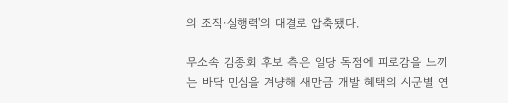의 조직·실행력'의 대결로 압축됐다.

무소속 김종회 후보 측은 일당 독점에 피로감을 느끼는 바닥 민심을 겨냥해 새만금 개발 혜택의 시군별 연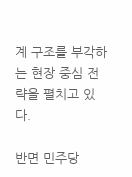계 구조를 부각하는 현장 중심 전략을 펼치고 있다.

반면 민주당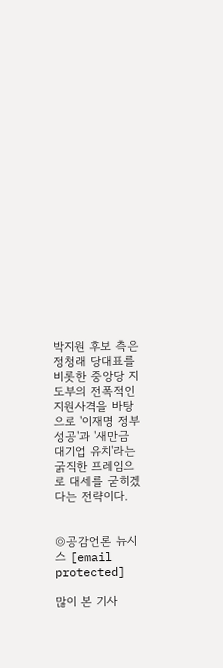박지원 후보 측은 정청래 당대표를 비롯한 중앙당 지도부의 전폭적인 지원사격을 바탕으로 '이재명 정부 성공'과 '새만금 대기업 유치'라는 굵직한 프레임으로 대세를 굳히겠다는 전략이다.


◎공감언론 뉴시스 [email protected]

많이 본 기사